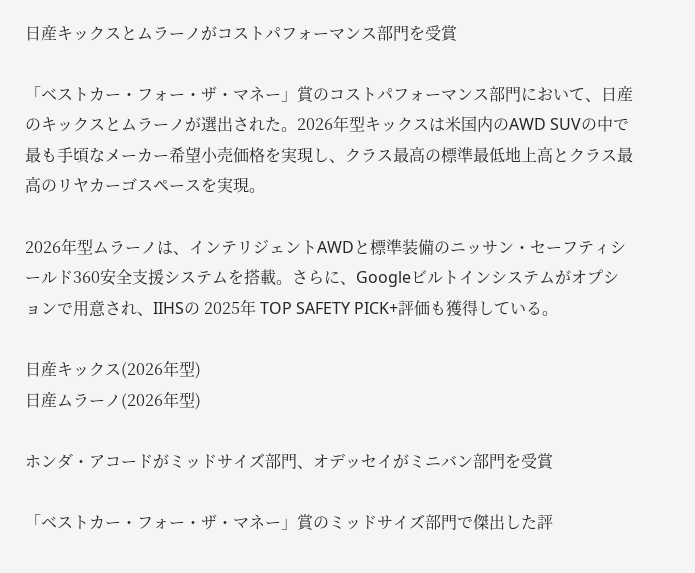日産キックスとムラーノがコストパフォーマンス部門を受賞

「ベストカー・フォー・ザ・マネー」賞のコストパフォーマンス部門において、日産のキックスとムラーノが選出された。2026年型キックスは米国内のAWD SUVの中で最も手頃なメーカー希望小売価格を実現し、クラス最高の標準最低地上高とクラス最高のリヤカーゴスペースを実現。

2026年型ムラーノは、インテリジェントAWDと標準装備のニッサン・セーフティシールド360安全支援システムを搭載。さらに、Googleビルトインシステムがオプションで用意され、IIHSの 2025年 TOP SAFETY PICK+評価も獲得している。

日産キックス(2026年型)
日産ムラーノ(2026年型)

ホンダ・アコードがミッドサイズ部門、オデッセイがミニバン部門を受賞

「ベストカー・フォー・ザ・マネー」賞のミッドサイズ部門で傑出した評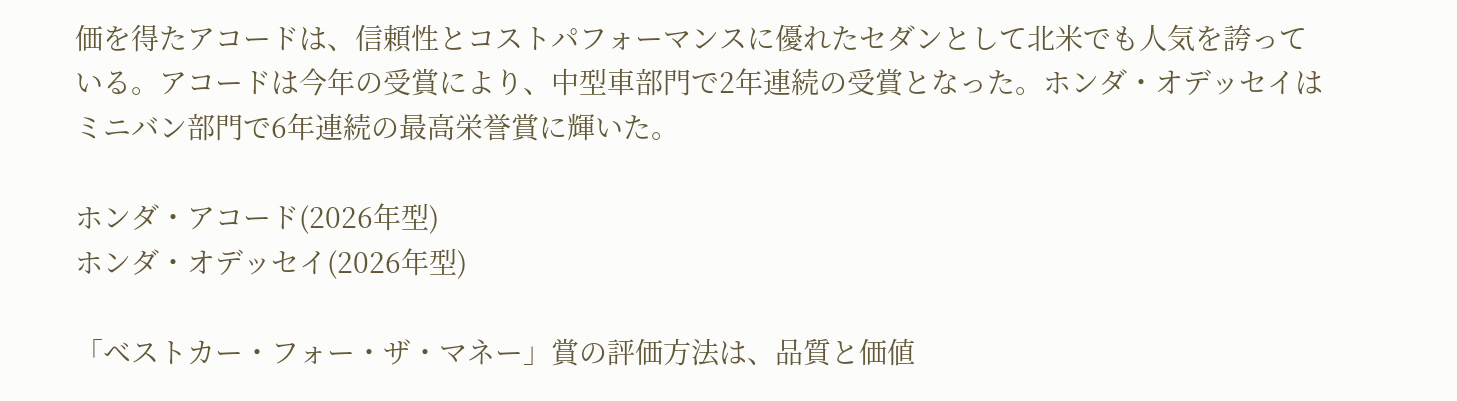価を得たアコードは、信頼性とコストパフォーマンスに優れたセダンとして北米でも人気を誇っている。アコードは今年の受賞により、中型車部門で2年連続の受賞となった。ホンダ・オデッセイはミニバン部門で6年連続の最高栄誉賞に輝いた。

ホンダ・アコード(2026年型)
ホンダ・オデッセイ(2026年型)

「ベストカー・フォー・ザ・マネー」賞の評価方法は、品質と価値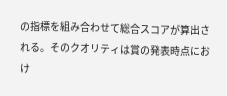の指標を組み合わせて総合スコアが算出される。そのクオリティは賞の発表時点におけ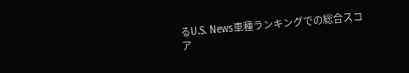るU.S. News車種ランキングでの総合スコア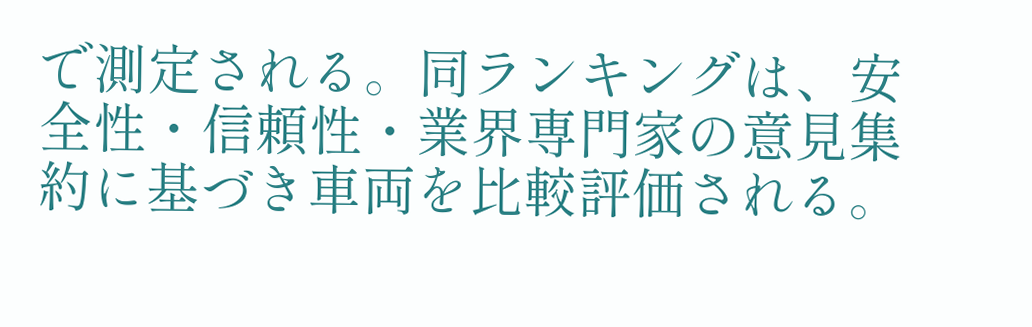で測定される。同ランキングは、安全性・信頼性・業界専門家の意見集約に基づき車両を比較評価される。